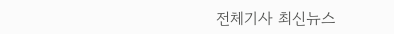전체기사 최신뉴스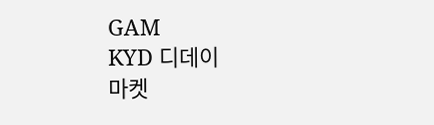GAM
KYD 디데이
마켓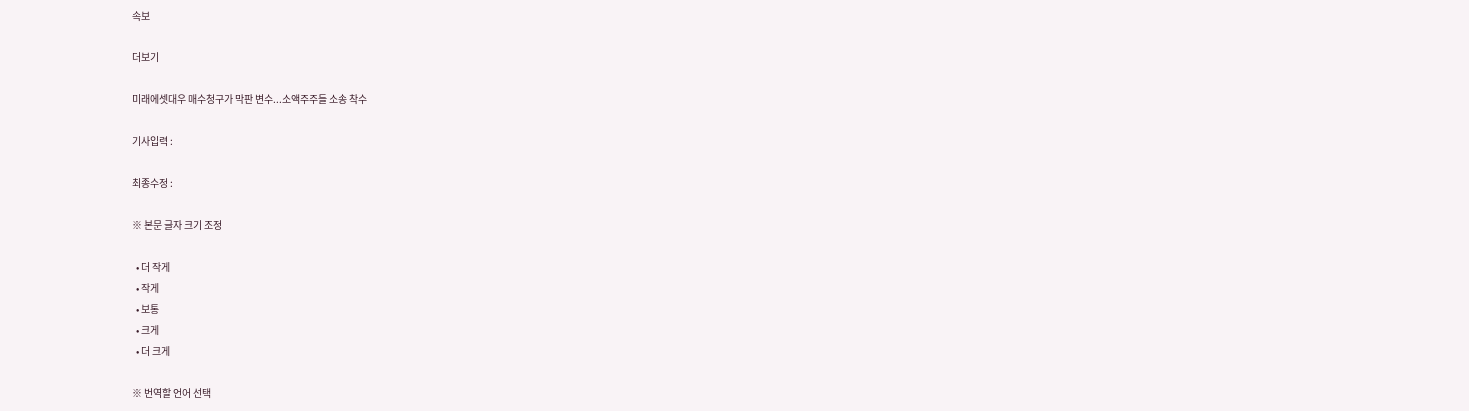속보

더보기

미래에셋대우 매수청구가 막판 변수...소액주주들 소송 착수

기사입력 :

최종수정 :

※ 본문 글자 크기 조정

  • 더 작게
  • 작게
  • 보통
  • 크게
  • 더 크게

※ 번역할 언어 선택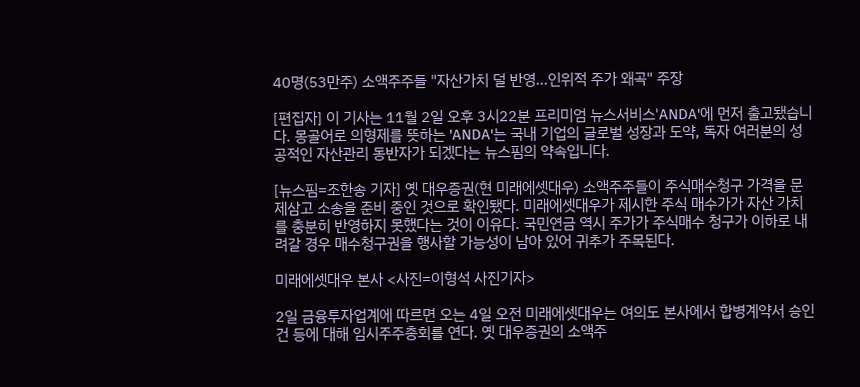40명(53만주) 소액주주들 "자산가치 덜 반영...인위적 주가 왜곡" 주장

[편집자] 이 기사는 11월 2일 오후 3시22분 프리미엄 뉴스서비스'ANDA'에 먼저 출고됐습니다. 몽골어로 의형제를 뜻하는 'ANDA'는 국내 기업의 글로벌 성장과 도약, 독자 여러분의 성공적인 자산관리 동반자가 되겠다는 뉴스핌의 약속입니다.

[뉴스핌=조한송 기자] 옛 대우증권(현 미래에셋대우) 소액주주들이 주식매수청구 가격을 문제삼고 소송을 준비 중인 것으로 확인됐다. 미래에셋대우가 제시한 주식 매수가가 자산 가치를 충분히 반영하지 못했다는 것이 이유다. 국민연금 역시 주가가 주식매수 청구가 이하로 내려갈 경우 매수청구권을 행사할 가능성이 남아 있어 귀추가 주목된다.

미래에셋대우 본사 <사진=이형석 사진기자>

2일 금융투자업계에 따르면 오는 4일 오전 미래에셋대우는 여의도 본사에서 합병계약서 승인 건 등에 대해 임시주주총회를 연다. 옛 대우증권의 소액주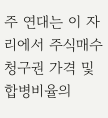주 연대는 이 자리에서 주식매수청구권 가격 및 합병비율의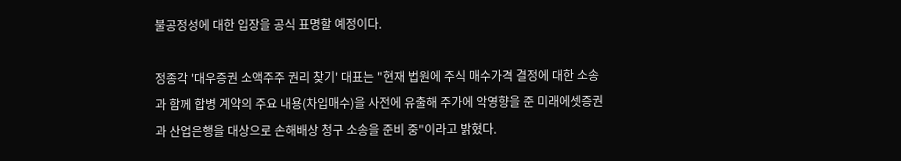불공정성에 대한 입장을 공식 표명할 예정이다.

정종각 '대우증권 소액주주 권리 찾기' 대표는 "현재 법원에 주식 매수가격 결정에 대한 소송과 함께 합병 계약의 주요 내용(차입매수)을 사전에 유출해 주가에 악영향을 준 미래에셋증권과 산업은행을 대상으로 손해배상 청구 소송을 준비 중"이라고 밝혔다.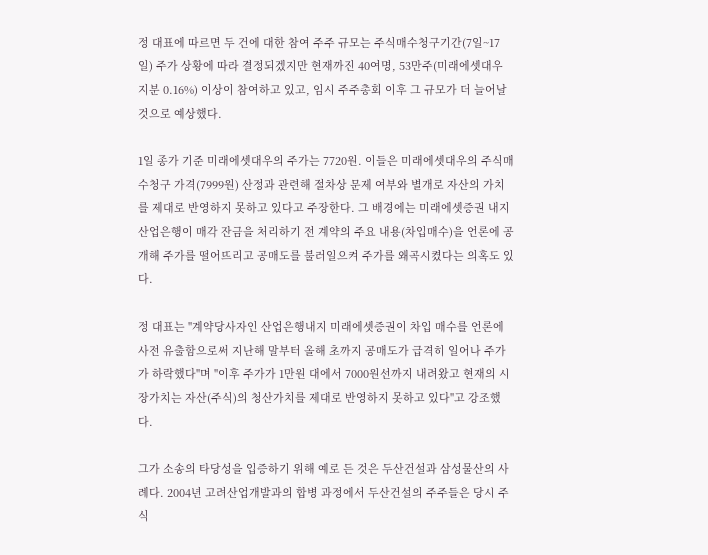정 대표에 따르면 두 건에 대한 참여 주주 규모는 주식매수청구기간(7일~17일) 주가 상황에 따라 결정되겠지만 현재까진 40여명, 53만주(미래에셋대우 지분 0.16%) 이상이 참여하고 있고, 임시 주주총회 이후 그 규모가 더 늘어날 것으로 예상했다.

1일 종가 기준 미래에셋대우의 주가는 7720원. 이들은 미래에셋대우의 주식매수청구 가격(7999원) 산정과 관련해 절차상 문제 여부와 별개로 자산의 가치를 제대로 반영하지 못하고 있다고 주장한다. 그 배경에는 미래에셋증권 내지 산업은행이 매각 잔금을 처리하기 전 계약의 주요 내용(차입매수)을 언론에 공개해 주가를 떨어뜨리고 공매도를 불러일으켜 주가를 왜곡시켰다는 의혹도 있다.

정 대표는 "계약당사자인 산업은행내지 미래에셋증권이 차입 매수를 언론에 사전 유출함으로써 지난해 말부터 올해 초까지 공매도가 급격히 일어나 주가가 하락했다"며 "이후 주가가 1만원 대에서 7000원선까지 내려왔고 현재의 시장가치는 자산(주식)의 청산가치를 제대로 반영하지 못하고 있다"고 강조했다.

그가 소송의 타당성을 입증하기 위해 예로 든 것은 두산건설과 삼성물산의 사례다. 2004년 고려산업개발과의 합병 과정에서 두산건설의 주주들은 당시 주식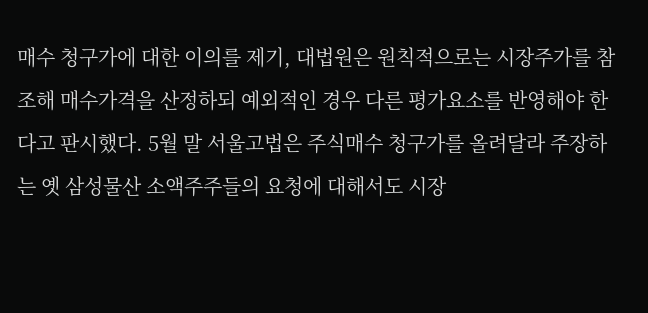매수 청구가에 대한 이의를 제기, 대법원은 원칙적으로는 시장주가를 참조해 매수가격을 산정하되 예외적인 경우 다른 평가요소를 반영해야 한다고 판시했다. 5월 말 서울고법은 주식매수 청구가를 올려달라 주장하는 옛 삼성물산 소액주주들의 요청에 대해서도 시장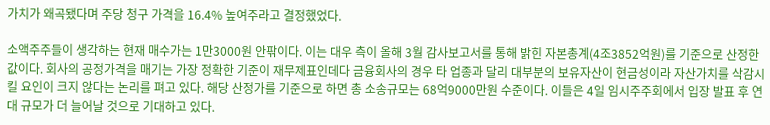가치가 왜곡됐다며 주당 청구 가격을 16.4% 높여주라고 결정했었다.

소액주주들이 생각하는 현재 매수가는 1만3000원 안팎이다. 이는 대우 측이 올해 3월 감사보고서를 통해 밝힌 자본총계(4조3852억원)를 기준으로 산정한 값이다. 회사의 공정가격을 매기는 가장 정확한 기준이 재무제표인데다 금융회사의 경우 타 업종과 달리 대부분의 보유자산이 현금성이라 자산가치를 삭감시킬 요인이 크지 않다는 논리를 펴고 있다. 해당 산정가를 기준으로 하면 총 소송규모는 68억9000만원 수준이다. 이들은 4일 임시주주회에서 입장 발표 후 연대 규모가 더 늘어날 것으로 기대하고 있다.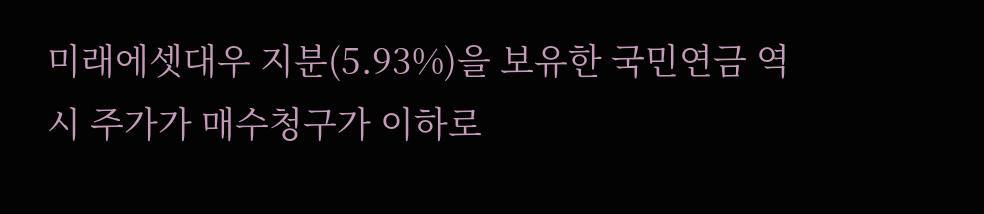미래에셋대우 지분(5.93%)을 보유한 국민연금 역시 주가가 매수청구가 이하로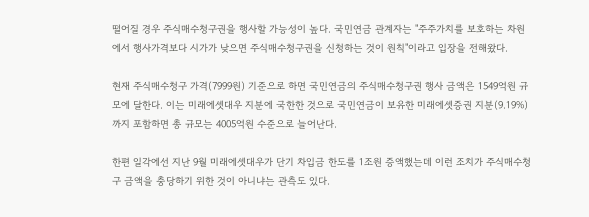떨어질 경우 주식매수청구권을 행사할 가능성이 높다. 국민연금 관계자는 "주주가치를 보호하는 차원에서 행사가격보다 시가가 낮으면 주식매수청구권을 신청하는 것이 원칙"이라고 입장을 전해왔다.

현재 주식매수청구 가격(7999원) 기준으로 하면 국민연금의 주식매수청구권 행사 금액은 1549억원 규모에 달한다. 이는 미래에셋대우 지분에 국한한 것으로 국민연금이 보유한 미래에셋증권 지분(9.19%)까지 포함하면 총 규모는 4005억원 수준으로 늘어난다.

한편 일각에선 지난 9월 미래에셋대우가 단기 차입금 한도를 1조원 증액했는데 이런 조치가 주식매수청구 금액을 충당하기 위한 것이 아니냐는 관측도 있다.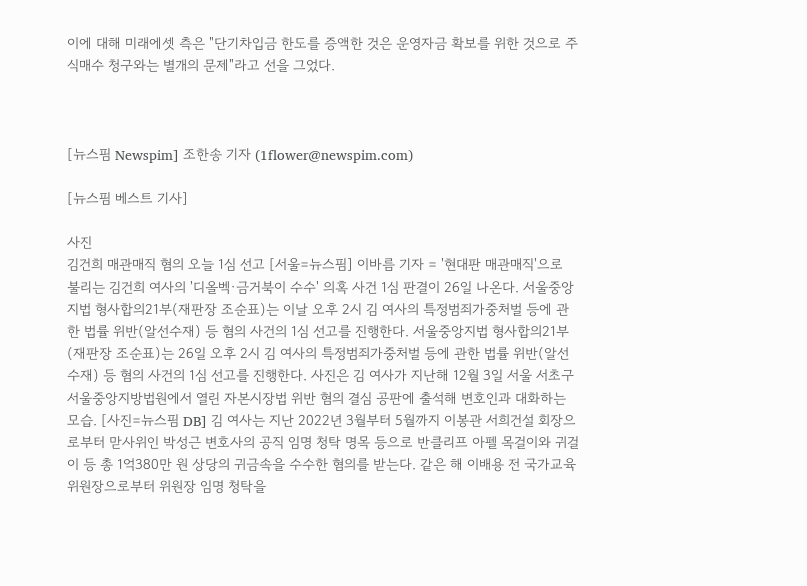이에 대해 미래에셋 측은 "단기차입금 한도를 증액한 것은 운영자금 확보를 위한 것으로 주식매수 청구와는 별개의 문제"라고 선을 그었다.



[뉴스핌 Newspim] 조한송 기자 (1flower@newspim.com)

[뉴스핌 베스트 기사]

사진
김건희 매관매직 혐의 오늘 1심 선고 [서울=뉴스핌] 이바름 기자 = '현대판 매관매직'으로 불리는 김건희 여사의 '디올벡·금거북이 수수' 의혹 사건 1심 판결이 26일 나온다. 서울중앙지법 형사합의21부(재판장 조순표)는 이날 오후 2시 김 여사의 특정범죄가중처벌 등에 관한 법률 위반(알선수재) 등 혐의 사건의 1심 선고를 진행한다. 서울중앙지법 형사합의21부(재판장 조순표)는 26일 오후 2시 김 여사의 특정범죄가중처벌 등에 관한 법률 위반(알선수재) 등 혐의 사건의 1심 선고를 진행한다. 사진은 김 여사가 지난해 12월 3일 서울 서초구 서울중앙지방법원에서 열린 자본시장법 위반 혐의 결심 공판에 출석해 변호인과 대화하는 모습. [사진=뉴스핌 DB] 김 여사는 지난 2022년 3월부터 5월까지 이봉관 서희건설 회장으로부터 맏사위인 박성근 변호사의 공직 임명 청탁 명목 등으로 반클리프 아펠 목걸이와 귀걸이 등 총 1억380만 원 상당의 귀금속을 수수한 혐의를 받는다. 같은 해 이배용 전 국가교육위원장으로부터 위원장 임명 청탁을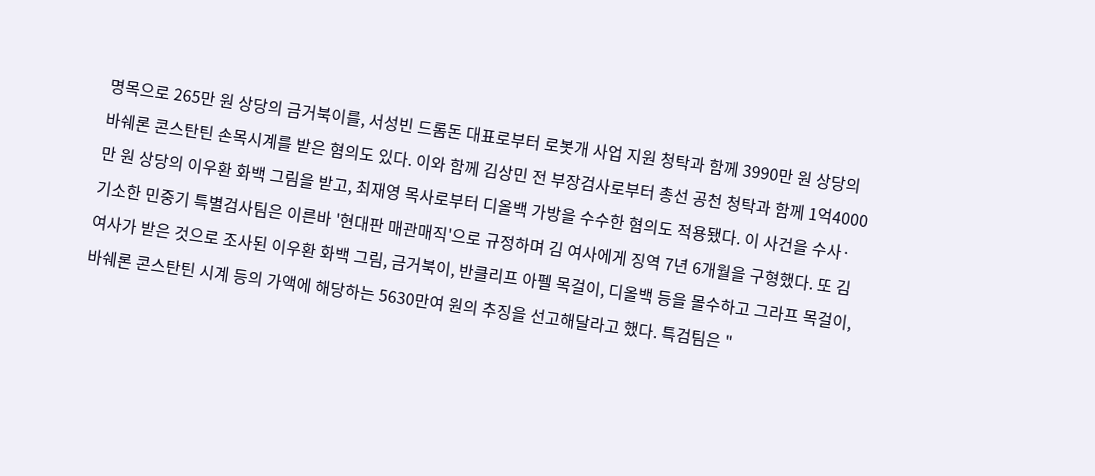명목으로 265만 원 상당의 금거북이를, 서성빈 드롬돈 대표로부터 로봇개 사업 지원 청탁과 함께 3990만 원 상당의 바쉐론 콘스탄틴 손목시계를 받은 혐의도 있다. 이와 함께 김상민 전 부장검사로부터 총선 공천 청탁과 함께 1억4000만 원 상당의 이우환 화백 그림을 받고, 최재영 목사로부터 디올백 가방을 수수한 혐의도 적용됐다. 이 사건을 수사·기소한 민중기 특별검사팀은 이른바 '현대판 매관매직'으로 규정하며 김 여사에게 징역 7년 6개월을 구형했다. 또 김 여사가 받은 것으로 조사된 이우환 화백 그림, 금거북이, 반클리프 아펠 목걸이, 디올백 등을 몰수하고 그라프 목걸이, 바쉐론 콘스탄틴 시계 등의 가액에 해당하는 5630만여 원의 추징을 선고해달라고 했다. 특검팀은 "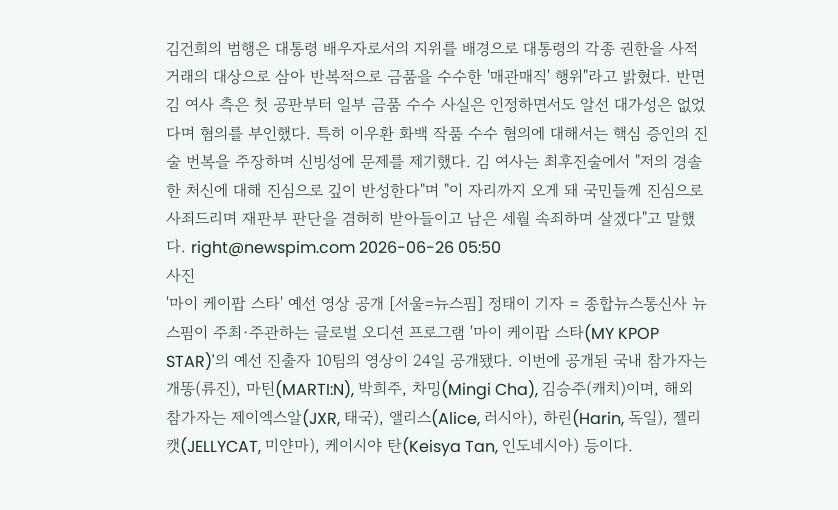김건희의 범행은 대통령 배우자로서의 지위를 배경으로 대통령의 각종 권한을 사적 거래의 대상으로 삼아 반복적으로 금품을 수수한 '매관매직' 행위"라고 밝혔다. 반면 김 여사 측은 첫 공판부터 일부 금품 수수 사실은 인정하면서도 알선 대가성은 없었다며 혐의를 부인했다. 특히 이우환 화백 작품 수수 혐의에 대해서는 핵심 증인의 진술 번복을 주장하며 신빙성에 문제를 제기했다. 김 여사는 최후진술에서 "저의 경솔한 처신에 대해 진심으로 깊이 반성한다"며 "이 자리까지 오게 돼 국민들께 진심으로 사죄드리며 재판부 판단을 겸허히 받아들이고 남은 세월 속죄하며 살겠다"고 말했다. right@newspim.com 2026-06-26 05:50
사진
'마이 케이팝 스타' 예선 영상 공개 [서울=뉴스핌] 정태이 기자 = 종합뉴스통신사 뉴스핌이 주최·주관하는 글로벌 오디션 프로그램 '마이 케이팝 스타(MY KPOP STAR)'의 예선 진출자 10팀의 영상이 24일 공개됐다. 이번에 공개된 국내 참가자는 개똥(류진), 마틴(MARTI:N), 박희주, 차밍(Mingi Cha), 김승주(캐치)이며, 해외 참가자는 제이엑스알(JXR, 태국), 앨리스(Alice, 러시아), 하린(Harin, 독일), 젤리캣(JELLYCAT, 미얀마), 케이시야 탄(Keisya Tan, 인도네시아) 등이다.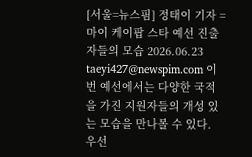[서울=뉴스핌] 정태이 기자 = 마이 케이팝 스타 예선 진출자들의 모습 2026.06.23 taeyi427@newspim.com 이번 예선에서는 다양한 국적을 가진 지원자들의 개성 있는 모습을 만나볼 수 있다. 우선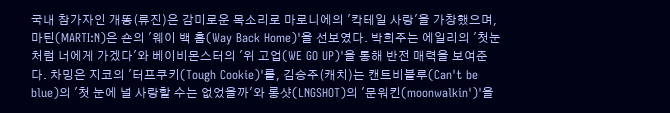국내 참가자인 개똥(류진)은 감미로운 목소리로 마로니에의 '칵테일 사랑'을 가창했으며, 마틴(MARTI:N)은 숀의 '웨이 백 홈(Way Back Home)'을 선보였다. 박희주는 에일리의 '첫눈처럼 너에게 가겠다'와 베이비몬스터의 '위 고업(WE GO UP)'을 통해 반전 매력을 보여준다. 차밍은 지코의 '터프쿠키(Tough Cookie)'를, 김승주(캐치)는 캔트비블루(Can't be blue)의 '첫 눈에 널 사랑할 수는 없었을까'와 롱샷(LNGSHOT)의 '문워킨(moonwalkin')'을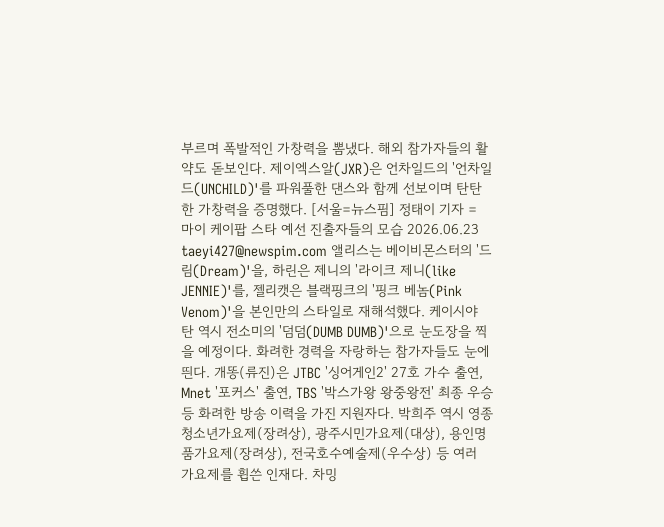부르며 폭발적인 가창력을 뽐냈다. 해외 참가자들의 활약도 돋보인다. 제이엑스알(JXR)은 언차일드의 '언차일드(UNCHILD)'를 파워풀한 댄스와 함께 선보이며 탄탄한 가창력을 증명했다. [서울=뉴스핌] 정태이 기자 = 마이 케이팝 스타 예선 진출자들의 모습 2026.06.23 taeyi427@newspim.com 앨리스는 베이비몬스터의 '드림(Dream)'을, 하린은 제니의 '라이크 제니(like JENNIE)'를, 젤리캣은 블랙핑크의 '핑크 베놈(Pink Venom)'을 본인만의 스타일로 재해석했다. 케이시야 탄 역시 전소미의 '덤덤(DUMB DUMB)'으로 눈도장을 찍을 예정이다. 화려한 경력을 자랑하는 참가자들도 눈에 띈다. 개똥(류진)은 JTBC '싱어게인2' 27호 가수 출연, Mnet '포커스' 출연, TBS '박스가왕 왕중왕전' 최종 우승 등 화려한 방송 이력을 가진 지원자다. 박희주 역시 영종청소년가요제(장려상), 광주시민가요제(대상), 용인명품가요제(장려상), 전국호수예술제(우수상) 등 여러 가요제를 휩쓴 인재다. 차밍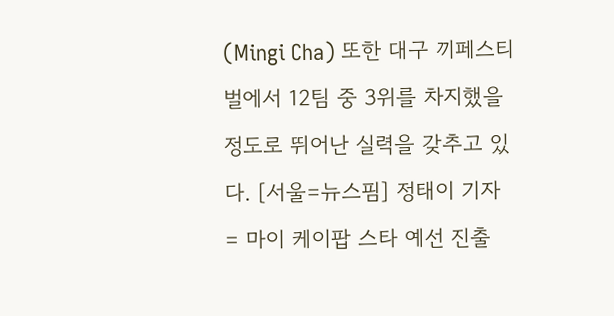(Mingi Cha) 또한 대구 끼페스티벌에서 12팀 중 3위를 차지했을 정도로 뛰어난 실력을 갖추고 있다. [서울=뉴스핌] 정태이 기자 = 마이 케이팝 스타 예선 진출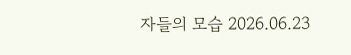자들의 모습 2026.06.23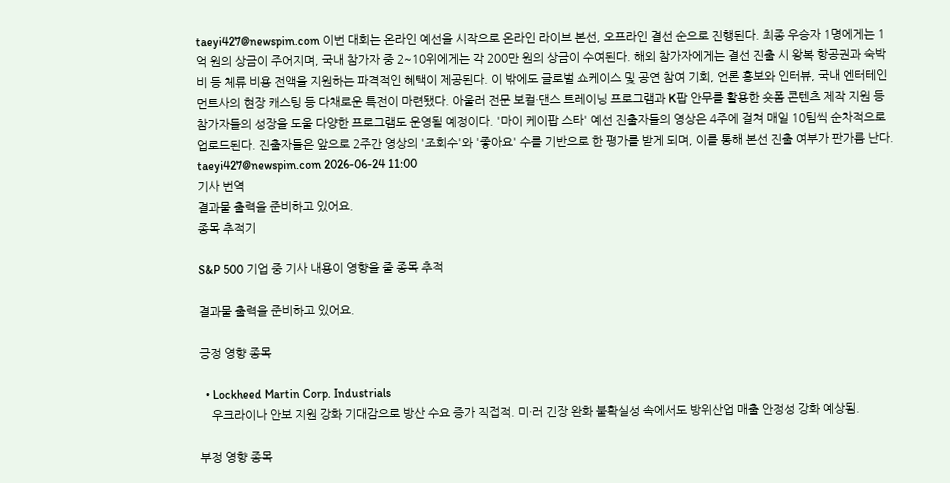taeyi427@newspim.com 이번 대회는 온라인 예선을 시작으로 온라인 라이브 본선, 오프라인 결선 순으로 진행된다. 최종 우승자 1명에게는 1억 원의 상금이 주어지며, 국내 참가자 중 2~10위에게는 각 200만 원의 상금이 수여된다. 해외 참가자에게는 결선 진출 시 왕복 항공권과 숙박비 등 체류 비용 전액을 지원하는 파격적인 혜택이 제공된다. 이 밖에도 글로벌 쇼케이스 및 공연 참여 기회, 언론 홍보와 인터뷰, 국내 엔터테인먼트사의 현장 캐스팅 등 다채로운 특전이 마련됐다. 아울러 전문 보컬·댄스 트레이닝 프로그램과 K팝 안무를 활용한 숏폼 콘텐츠 제작 지원 등 참가자들의 성장을 도울 다양한 프로그램도 운영될 예정이다. '마이 케이팝 스타' 예선 진출자들의 영상은 4주에 걸쳐 매일 10팀씩 순차적으로 업로드된다. 진출자들은 앞으로 2주간 영상의 '조회수'와 '좋아요' 수를 기반으로 한 평가를 받게 되며, 이를 통해 본선 진출 여부가 판가름 난다. taeyi427@newspim.com 2026-06-24 11:00
기사 번역
결과물 출력을 준비하고 있어요.
종목 추적기

S&P 500 기업 중 기사 내용이 영향을 줄 종목 추적

결과물 출력을 준비하고 있어요.

긍정 영향 종목

  • Lockheed Martin Corp. Industrials
    우크라이나 안보 지원 강화 기대감으로 방산 수요 증가 직접적. 미·러 긴장 완화 불확실성 속에서도 방위산업 매출 안정성 강화 예상됨.

부정 영향 종목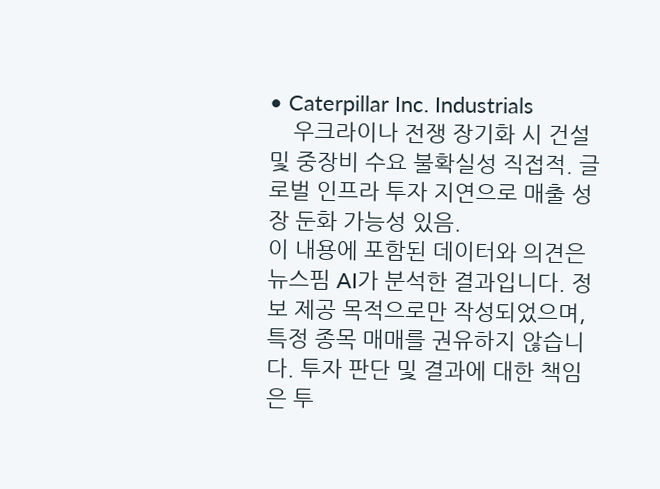• Caterpillar Inc. Industrials
    우크라이나 전쟁 장기화 시 건설 및 중장비 수요 불확실성 직접적. 글로벌 인프라 투자 지연으로 매출 성장 둔화 가능성 있음.
이 내용에 포함된 데이터와 의견은 뉴스핌 AI가 분석한 결과입니다. 정보 제공 목적으로만 작성되었으며, 특정 종목 매매를 권유하지 않습니다. 투자 판단 및 결과에 대한 책임은 투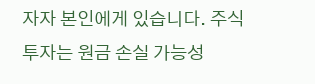자자 본인에게 있습니다. 주식 투자는 원금 손실 가능성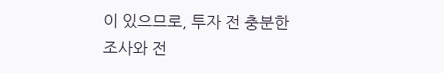이 있으므로, 투자 전 충분한 조사와 전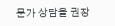문가 상담을 권장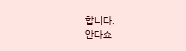합니다.
안다쇼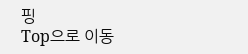핑
Top으로 이동